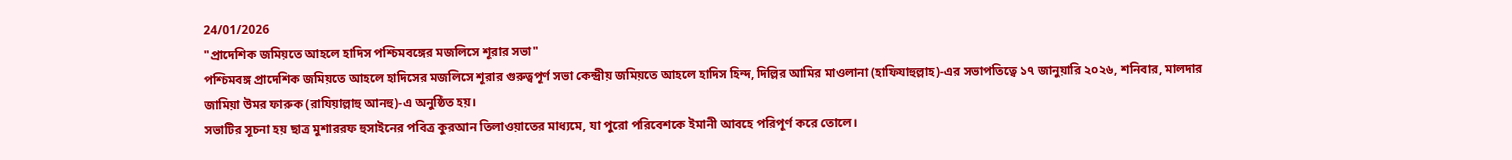24/01/2026
"প্রাদেশিক জমিয়তে আহলে হাদিস পশ্চিমবঙ্গের মজলিসে শূরার সভা"
পশ্চিমবঙ্গ প্রাদেশিক জমিয়তে আহলে হাদিসের মজলিসে শূরার গুরুত্বপূর্ণ সভা কেন্দ্রীয় জমিয়তে আহলে হাদিস হিন্দ, দিল্লির আমির মাওলানা (হাফিযাহুল্লাহ)-এর সভাপতিত্বে ১৭ জানুয়ারি ২০২৬, শনিবার, মালদার জামিয়া উমর ফারুক (রাযিয়াল্লাহু আনহু)-এ অনুষ্ঠিত হয়।
সভাটির সূচনা হয় ছাত্র মুশাররফ হুসাইনের পবিত্র কুরআন তিলাওয়াতের মাধ্যমে, যা পুরো পরিবেশকে ইমানী আবহে পরিপূর্ণ করে তোলে।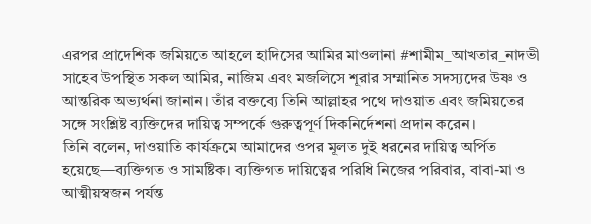এরপর প্রাদেশিক জমিয়তে আহলে হাদিসের আমির মাওলানা #শামীম_আখতার_নাদভী সাহেব উপস্থিত সকল আমির, নাজিম এবং মজলিসে শূরার সম্মানিত সদস্যদের উষ্ণ ও আন্তরিক অভ্যর্থনা জানান। তাঁর বক্তব্যে তিনি আল্লাহর পথে দাওয়াত এবং জমিয়তের সঙ্গে সংশ্লিষ্ট ব্যক্তিদের দায়িত্ব সম্পর্কে গুরুত্বপূর্ণ দিকনির্দেশনা প্রদান করেন।
তিনি বলেন, দাওয়াতি কার্যক্রমে আমাদের ওপর মূলত দুই ধরনের দায়িত্ব অর্পিত হয়েছে—ব্যক্তিগত ও সামষ্টিক। ব্যক্তিগত দায়িত্বের পরিধি নিজের পরিবার, বাবা-মা ও আত্মীয়স্বজন পর্যন্ত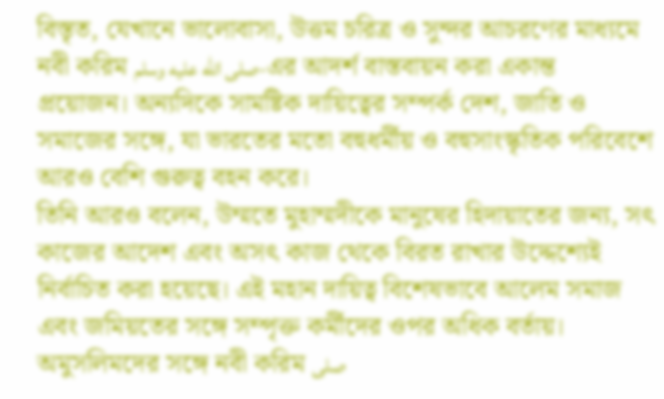বিস্তৃত, যেখানে ভালোবাসা, উত্তম চরিত্র ও সুন্দর আচরণের মাধ্যমে নবী করিম صلى الله عليه وسلم-এর আদর্শ বাস্তবায়ন করা একান্ত প্রয়োজন। অন্যদিকে সামষ্টিক দায়িত্বের সম্পর্ক দেশ, জাতি ও সমাজের সঙ্গে, যা ভারতের মতো বহুধর্মীয় ও বহুসাংস্কৃতিক পরিবেশে আরও বেশি গুরুত্ব বহন করে।
তিনি আরও বলেন, উম্মতে মুহাম্মদীকে মানুষের হিদায়াতের জন্য, সৎ কাজের আদেশ এবং অসৎ কাজ থেকে বিরত রাখার উদ্দেশ্যেই নির্বাচিত করা হয়েছে। এই মহান দায়িত্ব বিশেষভাবে আলেম সমাজ এবং জমিয়তের সঙ্গে সম্পৃক্ত কর্মীদের ওপর অধিক বর্তায়। অমুসলিমদের সঙ্গে নবী করিম صلى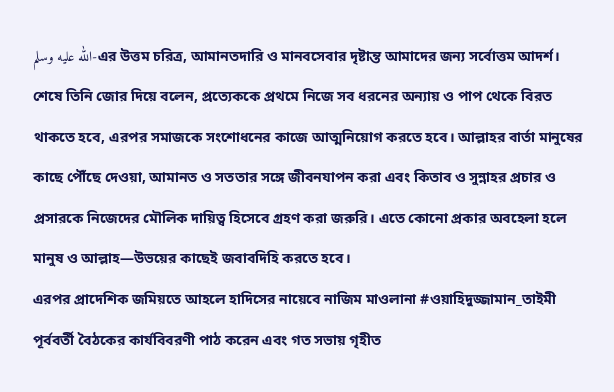الله عليه وسلم-এর উত্তম চরিত্র, আমানতদারি ও মানবসেবার দৃষ্টান্ত আমাদের জন্য সর্বোত্তম আদর্শ।
শেষে তিনি জোর দিয়ে বলেন, প্রত্যেককে প্রথমে নিজে সব ধরনের অন্যায় ও পাপ থেকে বিরত থাকতে হবে, এরপর সমাজকে সংশোধনের কাজে আত্মনিয়োগ করতে হবে। আল্লাহর বার্তা মানুষের কাছে পৌঁছে দেওয়া, আমানত ও সততার সঙ্গে জীবনযাপন করা এবং কিতাব ও সুন্নাহর প্রচার ও প্রসারকে নিজেদের মৌলিক দায়িত্ব হিসেবে গ্রহণ করা জরুরি। এতে কোনো প্রকার অবহেলা হলে মানুষ ও আল্লাহ—উভয়ের কাছেই জবাবদিহি করতে হবে।
এরপর প্রাদেশিক জমিয়তে আহলে হাদিসের নায়েবে নাজিম মাওলানা #ওয়াহিদুজ্জামান_তাইমী পূর্ববর্তী বৈঠকের কার্যবিবরণী পাঠ করেন এবং গত সভায় গৃহীত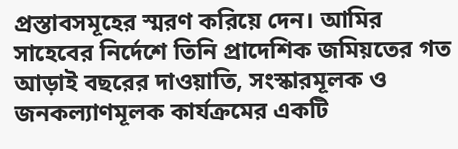প্রস্তাবসমূহের স্মরণ করিয়ে দেন। আমির সাহেবের নির্দেশে তিনি প্রাদেশিক জমিয়তের গত আড়াই বছরের দাওয়াতি, সংস্কারমূলক ও জনকল্যাণমূলক কার্যক্রমের একটি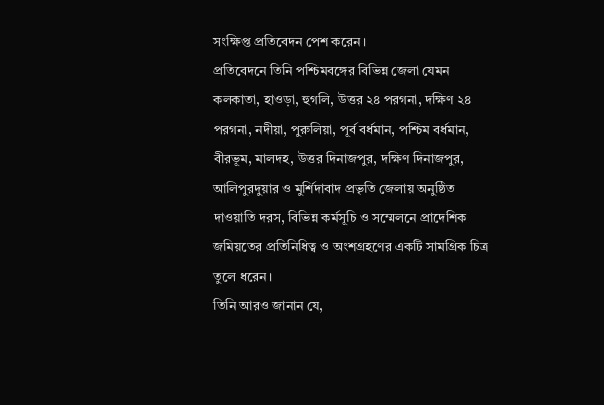সংক্ষিপ্ত প্রতিবেদন পেশ করেন।
প্রতিবেদনে তিনি পশ্চিমবঙ্গের বিভিন্ন জেলা যেমন কলকাতা, হাওড়া, হুগলি, উত্তর ২৪ পরগনা, দক্ষিণ ২৪ পরগনা, নদীয়া, পুরুলিয়া, পূর্ব বর্ধমান, পশ্চিম বর্ধমান, বীরভূম, মালদহ, উত্তর দিনাজপুর, দক্ষিণ দিনাজপুর, আলিপুরদুয়ার ও মুর্শিদাবাদ প্রভৃতি জেলায় অনুষ্ঠিত দাওয়াতি দরস, বিভিন্ন কর্মসূচি ও সম্মেলনে প্রাদেশিক জমিয়তের প্রতিনিধিত্ব ও অংশগ্রহণের একটি সামগ্রিক চিত্র তুলে ধরেন।
তিনি আরও জানান যে,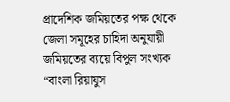প্রাদেশিক জমিয়তের পক্ষ থেকে জেলা সমূহের চাহিদা অনুযায়ী জমিয়তের ব্যয়ে বিপুল সংখ্যক “বাংলা রিয়াযুস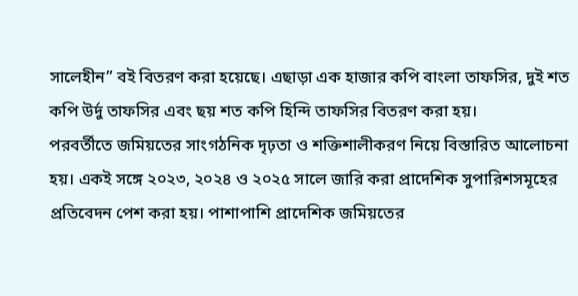সালেহীন” বই বিতরণ করা হয়েছে। এছাড়া এক হাজার কপি বাংলা তাফসির, দুই শত কপি উর্দু তাফসির এবং ছয় শত কপি হিন্দি তাফসির বিতরণ করা হয়।
পরবর্তীতে জমিয়তের সাংগঠনিক দৃঢ়তা ও শক্তিশালীকরণ নিয়ে বিস্তারিত আলোচনা হয়। একই সঙ্গে ২০২৩, ২০২৪ ও ২০২৫ সালে জারি করা প্রাদেশিক সুপারিশসমূহের প্রতিবেদন পেশ করা হয়। পাশাপাশি প্রাদেশিক জমিয়তের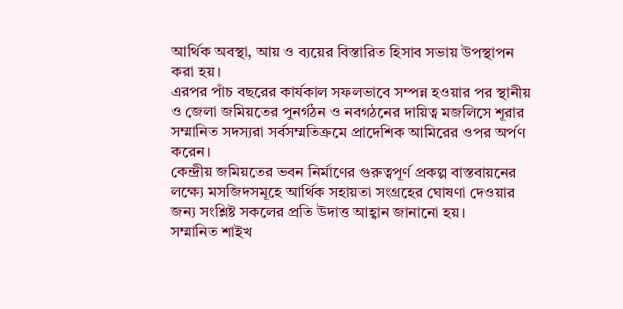আর্থিক অবস্থা, আয় ও ব্যয়ের বিস্তারিত হিসাব সভায় উপস্থাপন করা হয়।
এরপর পাঁচ বছরের কার্যকাল সফলভাবে সম্পন্ন হওয়ার পর স্থানীয় ও জেলা জমিয়তের পুনর্গঠন ও নবগঠনের দায়িত্ব মজলিসে শূরার সম্মানিত সদস্যরা সর্বসম্মতিক্রমে প্রাদেশিক আমিরের ওপর অর্পণ করেন।
কেন্দ্রীয় জমিয়তের ভবন নির্মাণের গুরুত্বপূর্ণ প্রকল্প বাস্তবায়নের লক্ষ্যে মসজিদসমূহে আর্থিক সহায়তা সংগ্রহের ঘোষণা দেওয়ার জন্য সংশ্লিষ্ট সকলের প্রতি উদাত্ত আহ্বান জানানো হয়।
সম্মানিত শাইখ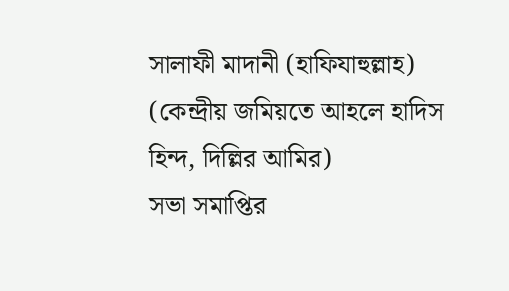সালাফী মাদানী (হাফিযাহুল্লাহ)
(কেন্দ্রীয় জমিয়তে আহলে হাদিস হিন্দ, দিল্লির আমির)
সভা সমাপ্তির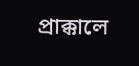প্রাক্কালে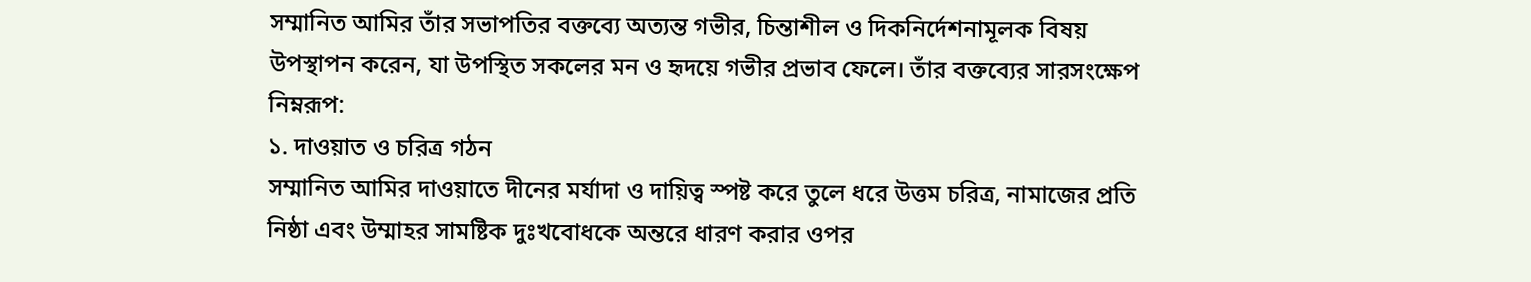সম্মানিত আমির তাঁর সভাপতির বক্তব্যে অত্যন্ত গভীর, চিন্তাশীল ও দিকনির্দেশনামূলক বিষয় উপস্থাপন করেন, যা উপস্থিত সকলের মন ও হৃদয়ে গভীর প্রভাব ফেলে। তাঁর বক্তব্যের সারসংক্ষেপ নিম্নরূপ:
১. দাওয়াত ও চরিত্র গঠন
সম্মানিত আমির দাওয়াতে দীনের মর্যাদা ও দায়িত্ব স্পষ্ট করে তুলে ধরে উত্তম চরিত্র, নামাজের প্রতি নিষ্ঠা এবং উম্মাহর সামষ্টিক দুঃখবোধকে অন্তরে ধারণ করার ওপর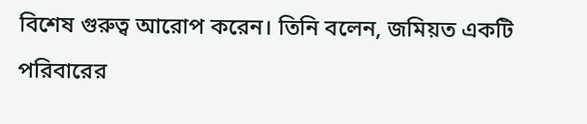বিশেষ গুরুত্ব আরোপ করেন। তিনি বলেন, জমিয়ত একটি পরিবারের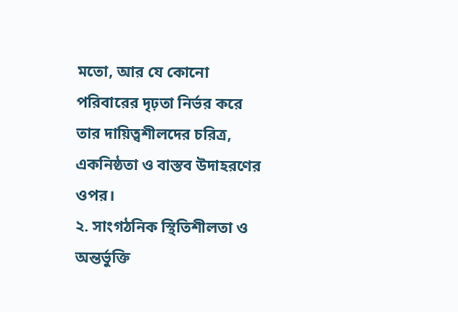মতো, আর যে কোনো পরিবারের দৃঢ়তা নির্ভর করে তার দায়িত্বশীলদের চরিত্র, একনিষ্ঠতা ও বাস্তব উদাহরণের ওপর।
২. সাংগঠনিক স্থিতিশীলতা ও অন্তর্ভুক্তি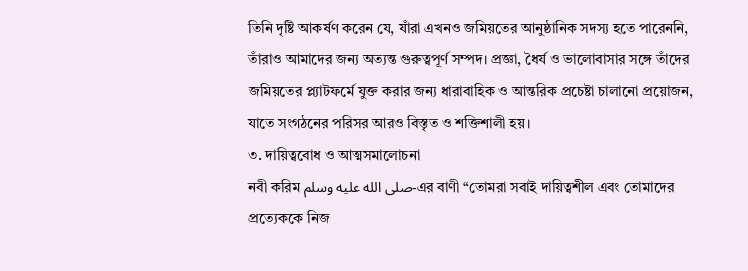তিনি দৃষ্টি আকর্ষণ করেন যে, যাঁরা এখনও জমিয়তের আনুষ্ঠানিক সদস্য হতে পারেননি, তাঁরাও আমাদের জন্য অত্যন্ত গুরুত্বপূর্ণ সম্পদ। প্রজ্ঞা, ধৈর্য ও ভালোবাসার সঙ্গে তাঁদের জমিয়তের প্ল্যাটফর্মে যুক্ত করার জন্য ধারাবাহিক ও আন্তরিক প্রচেষ্টা চালানো প্রয়োজন, যাতে সংগঠনের পরিসর আরও বিস্তৃত ও শক্তিশালী হয়।
৩. দায়িত্ববোধ ও আত্মসমালোচনা
নবী করিম صلى الله عليه وسلم-এর বাণী “তোমরা সবাই দায়িত্বশীল এবং তোমাদের প্রত্যেককে নিজ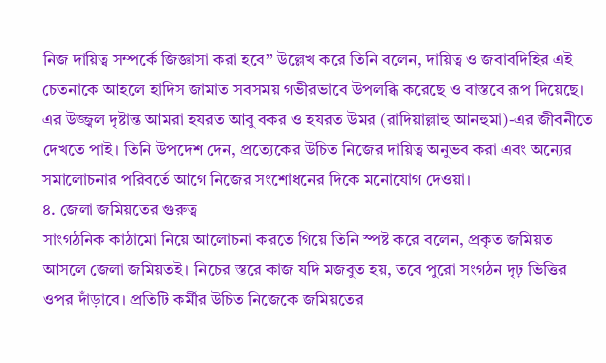নিজ দায়িত্ব সম্পর্কে জিজ্ঞাসা করা হবে” উল্লেখ করে তিনি বলেন, দায়িত্ব ও জবাবদিহির এই চেতনাকে আহলে হাদিস জামাত সবসময় গভীরভাবে উপলব্ধি করেছে ও বাস্তবে রূপ দিয়েছে। এর উজ্জ্বল দৃষ্টান্ত আমরা হযরত আবু বকর ও হযরত উমর (রাদিয়াল্লাহু আনহুমা)-এর জীবনীতে দেখতে পাই। তিনি উপদেশ দেন, প্রত্যেকের উচিত নিজের দায়িত্ব অনুভব করা এবং অন্যের সমালোচনার পরিবর্তে আগে নিজের সংশোধনের দিকে মনোযোগ দেওয়া।
৪. জেলা জমিয়তের গুরুত্ব
সাংগঠনিক কাঠামো নিয়ে আলোচনা করতে গিয়ে তিনি স্পষ্ট করে বলেন, প্রকৃত জমিয়ত আসলে জেলা জমিয়তই। নিচের স্তরে কাজ যদি মজবুত হয়, তবে পুরো সংগঠন দৃঢ় ভিত্তির ওপর দাঁড়াবে। প্রতিটি কর্মীর উচিত নিজেকে জমিয়তের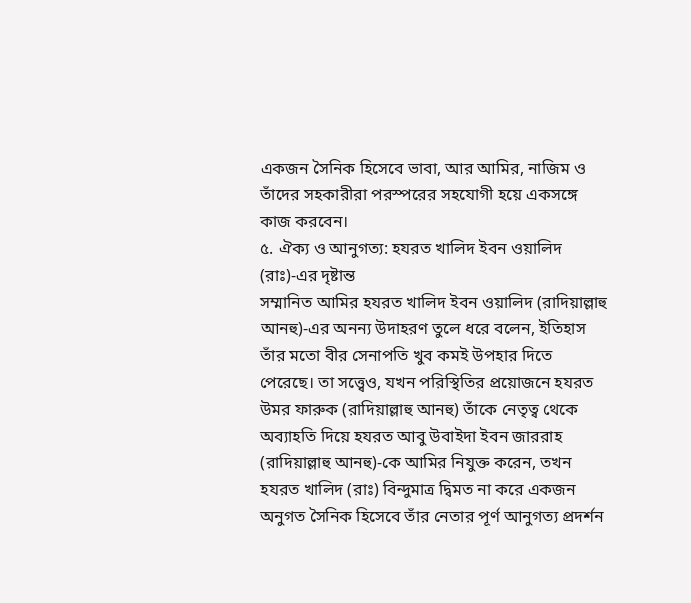একজন সৈনিক হিসেবে ভাবা, আর আমির, নাজিম ও তাঁদের সহকারীরা পরস্পরের সহযোগী হয়ে একসঙ্গে কাজ করবেন।
৫. ঐক্য ও আনুগত্য: হযরত খালিদ ইবন ওয়ালিদ (রাঃ)-এর দৃষ্টান্ত
সম্মানিত আমির হযরত খালিদ ইবন ওয়ালিদ (রাদিয়াল্লাহু আনহু)-এর অনন্য উদাহরণ তুলে ধরে বলেন, ইতিহাস তাঁর মতো বীর সেনাপতি খুব কমই উপহার দিতে পেরেছে। তা সত্ত্বেও, যখন পরিস্থিতির প্রয়োজনে হযরত উমর ফারুক (রাদিয়াল্লাহু আনহু) তাঁকে নেতৃত্ব থেকে অব্যাহতি দিয়ে হযরত আবু উবাইদা ইবন জাররাহ (রাদিয়াল্লাহু আনহু)-কে আমির নিযুক্ত করেন, তখন হযরত খালিদ (রাঃ) বিন্দুমাত্র দ্বিমত না করে একজন অনুগত সৈনিক হিসেবে তাঁর নেতার পূর্ণ আনুগত্য প্রদর্শন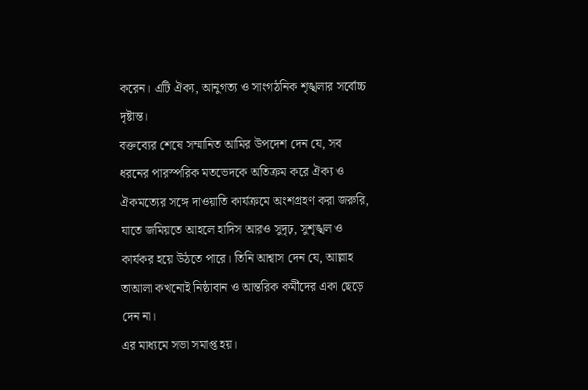করেন। এটি ঐক্য, আনুগত্য ও সাংগঠনিক শৃঙ্খলার সর্বোচ্চ দৃষ্টান্ত।
বক্তব্যের শেষে সম্মানিত আমির উপদেশ দেন যে, সব ধরনের পারস্পরিক মতভেদকে অতিক্রম করে ঐক্য ও ঐকমত্যের সঙ্গে দাওয়াতি কার্যক্রমে অংশগ্রহণ করা জরুরি, যাতে জমিয়তে আহলে হাদিস আরও সুদৃঢ়, সুশৃঙ্খল ও কার্যকর হয়ে উঠতে পারে। তিনি আশ্বাস দেন যে, আল্লাহ তাআলা কখনোই নিষ্ঠাবান ও আন্তরিক কর্মীদের একা ছেড়ে দেন না।
এর মাধ্যমে সভা সমাপ্ত হয়।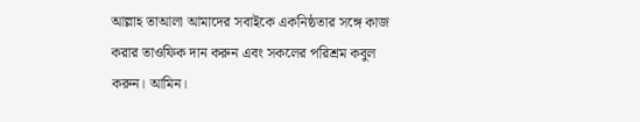আল্লাহ তাআলা আমাদের সবাইকে একনিষ্ঠতার সঙ্গে কাজ করার তাওফিক দান করুন এবং সকলের পরিশ্রম কবুল করুন। আমিন।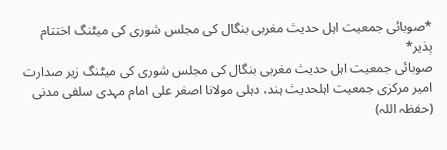*صوبائی جمعیت اہل حدیث مغربی بنگال کی مجلس شوری کی میٹنگ اختتام پذیر*
صوبائی جمعیت اہل حدیث مغربی بنگال کی مجلس شوری کی میٹنگ زیر صدارت امیر مرکزی جمعیت اہلحدیث ہند، دہلی مولانا اصغر علی امام مہدی سلفی مدنی (حفظہ اللہ)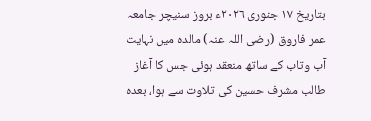بتاریخ ١٧ جنوری ٢٠٢٦ء بروز سنیچر جامعہ عمر فاروق (رضی اللہ عنہ) مالدہ میں نہایت آب وتاب کے ساتھ منعقد ہوئی جس کا آغاز طالب مشرف حسین کی تلاوت سے ہوا، بعدہ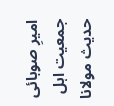امیرِ صوبائی جمعیت اہل حدیث مولانا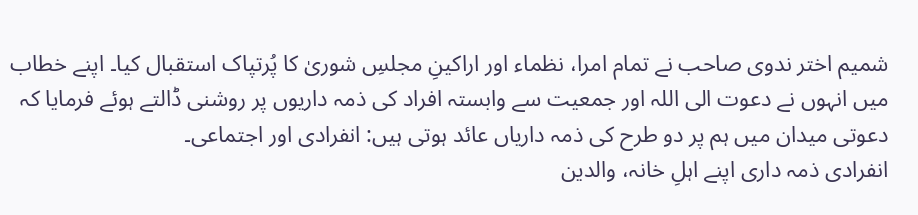شمیم اختر ندوی صاحب نے تمام امرا، نظماء اور اراکینِ مجلسِ شوریٰ کا پُرتپاک استقبال کیا۔ اپنے خطاب میں انہوں نے دعوت الی اللہ اور جمعیت سے وابستہ افراد کی ذمہ داریوں پر روشنی ڈالتے ہوئے فرمایا کہ دعوتی میدان میں ہم پر دو طرح کی ذمہ داریاں عائد ہوتی ہیں: انفرادی اور اجتماعی۔
انفرادی ذمہ داری اپنے اہلِ خانہ، والدین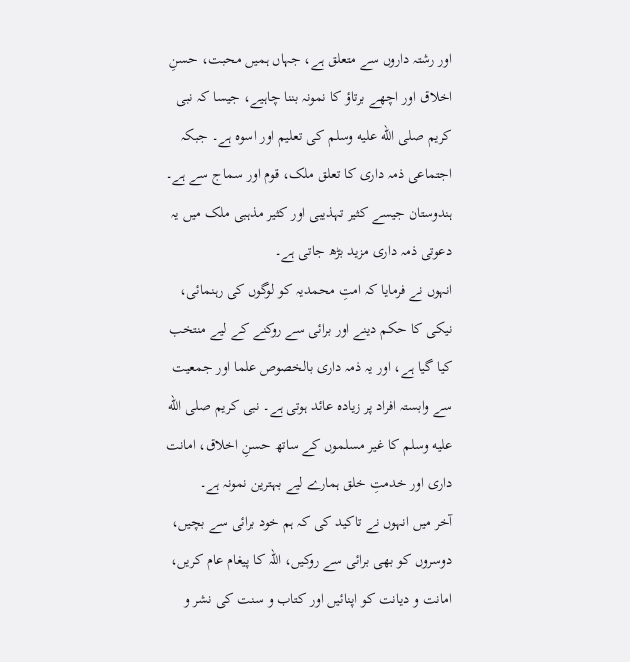اور رشتہ داروں سے متعلق ہے، جہاں ہمیں محبت، حسنِ اخلاق اور اچھے برتاؤ کا نمونہ بننا چاہیے، جیسا کہ نبی کریم صلى الله عليه وسلم کی تعلیم اور اسوہ ہے۔ جبکہ اجتماعی ذمہ داری کا تعلق ملک، قوم اور سماج سے ہے۔ ہندوستان جیسے کثیر تہذیبی اور کثیر مذہبی ملک میں یہ دعوتی ذمہ داری مزید بڑھ جاتی ہے۔
انہوں نے فرمایا کہ امتِ محمدیہ کو لوگوں کی رہنمائی، نیکی کا حکم دینے اور برائی سے روکنے کے لیے منتخب کیا گیا ہے، اور یہ ذمہ داری بالخصوص علما اور جمعیت سے وابستہ افراد پر زیادہ عائد ہوتی ہے۔ نبی کریم صلى الله عليه وسلم کا غیر مسلموں کے ساتھ حسنِ اخلاق، امانت داری اور خدمتِ خلق ہمارے لیے بہترین نمونہ ہے۔
آخر میں انہوں نے تاکید کی کہ ہم خود برائی سے بچیں، دوسروں کو بھی برائی سے روکیں، اللہ کا پیغام عام کریں، امانت و دیانت کو اپنائیں اور کتاب و سنت کی نشر و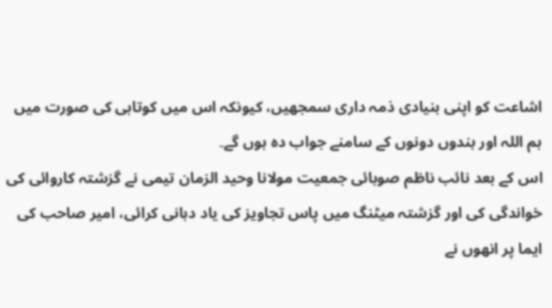اشاعت کو اپنی بنیادی ذمہ داری سمجھیں، کیونکہ اس میں کوتاہی کی صورت میں ہم اللہ اور بندوں دونوں کے سامنے جواب دہ ہوں گے۔
اس کے بعد نائب ناظم صوبائی جمعیت مولانا وحید الزمان تیمی نے گزشتہ کاروائی کی خواندگی کی اور گزشتہ میٹنگ میں پاس تجاویز کی یاد دہانی کرائی، امیر صاحب کی ایما پر انھوں نے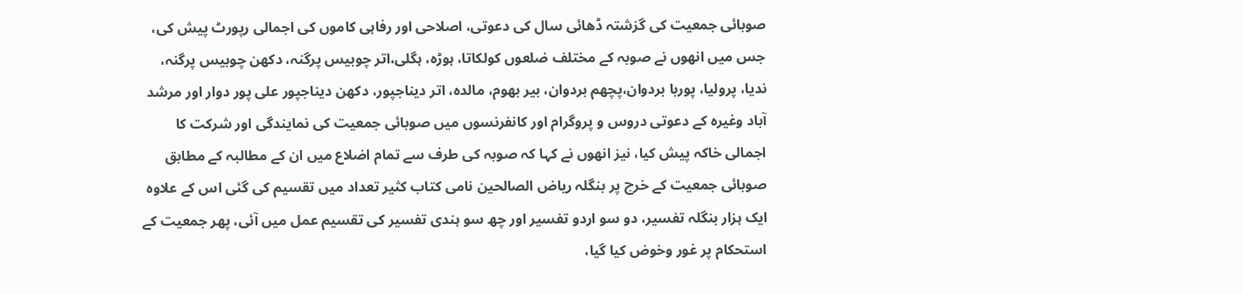صوبائی جمعیت کی گزشتہ ڈھائی سال کی دعوتی، اصلاحی اور رفاہی کاموں کی اجمالی رپورٹ پیش کی، جس میں انھوں نے صوبہ کے مختلف ضلعوں کولکاتا، ہوڑہ، ہگلی،اتر چوبیس پرگنہ، دکھن چوبیس پرگنہ، ندیا، پرولیا، پوربا بردوان،پچھم بردوان، بیر بھوم، مالدہ، اتر دیناجپور، دکھن دیناجپور علی پور دوار اور مرشد آباد وغیرہ کے دعوتی دروس و پروگرام اور کانفرنسوں میں صوبائی جمعیت کی نمایندگی اور شرکت کا اجمالی خاکہ پیش کیا، نیز انھوں نے کہا کہ صوبہ کی طرف سے تمام اضلاع میں ان کے مطالبہ کے مطابق صوبائی جمعیت کے خرچ پر بنگلہ ریاض الصالحین نامی کتاب کثیر تعداد میں تقسیم کی گئی اس کے علاوہ ایک ہزار بنگلہ تفسیر، دو سو اردو تفسیر اور چھ سو ہندی تفسیر کی تقسیم عمل میں آئی، پھر جمعیت کے استحکام پر غور وخوض کیا گیا،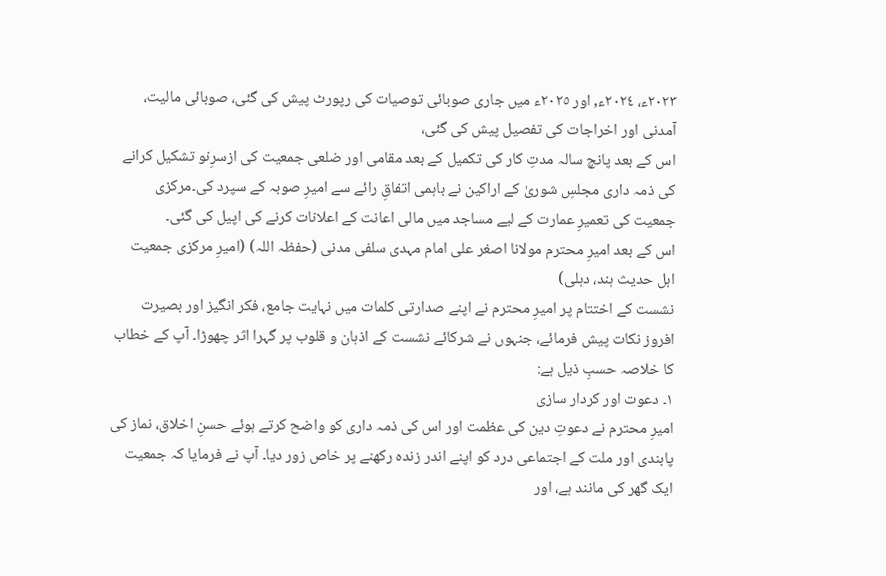٢٠٢٣ء، ٢٠٢٤ء, اور ٢٠٢٥ء میں جاری صوبائی توصیات کی رپورٹ پیش کی گئی، صوبائی مالیت، آمدنی اور اخراجات کی تفصیل پیش کی گئی،
اس کے بعد پانچ سالہ مدتِ کار کی تکمیل کے بعد مقامی اور ضلعی جمعیت کی ازسرِنو تشکیل کرانے کی ذمہ داری مجلسِ شوریٰ کے اراکین نے باہمی اتفاقِ رائے سے امیرِ صوبہ کے سپرد کی۔مرکزی جمعیت کی تعمیرِ عمارت کے لیے مساجد میں مالی اعانت کے اعلانات کرنے کی اپیل کی گئی۔
اس کے بعد امیرِ محترم مولانا اصغر علی امام مہدی سلفی مدنی (حفظہ اللہ) (امیرِ مرکزی جمعیت اہل حدیث ہند، دہلی)
نشست کے اختتام پر امیرِ محترم نے اپنے صدارتی کلمات میں نہایت جامع، فکر انگیز اور بصیرت افروز نکات پیش فرمائے، جنہوں نے شرکائے نشست کے اذہان و قلوب پر گہرا اثر چھوڑا۔ آپ کے خطاب کا خلاصہ حسبِ ذیل ہے:
۱۔ دعوت اور کردار سازی
امیرِ محترم نے دعوتِ دین کی عظمت اور اس کی ذمہ داری کو واضح کرتے ہوئے حسنِ اخلاق، نماز کی پابندی اور ملت کے اجتماعی درد کو اپنے اندر زندہ رکھنے پر خاص زور دیا۔ آپ نے فرمایا کہ جمعیت ایک گھر کی مانند ہے، اور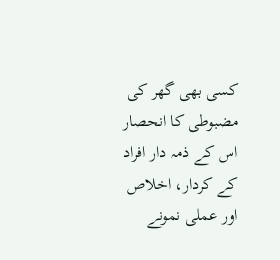کسی بھی گھر کی مضبوطی کا انحصار اس کے ذمہ دار افراد کے کردار، اخلاص اور عملی نمونے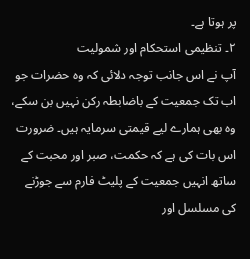پر ہوتا ہے۔
۲۔ تنظیمی استحکام اور شمولیت
آپ نے اس جانب توجہ دلائی کہ وہ حضرات جو اب تک جمعیت کے باضابطہ رکن نہیں بن سکے، وہ بھی ہمارے لیے قیمتی سرمایہ ہیں۔ ضرورت اس بات کی ہے کہ حکمت، صبر اور محبت کے ساتھ انہیں جمعیت کے پلیٹ فارم سے جوڑنے کی مسلسل اور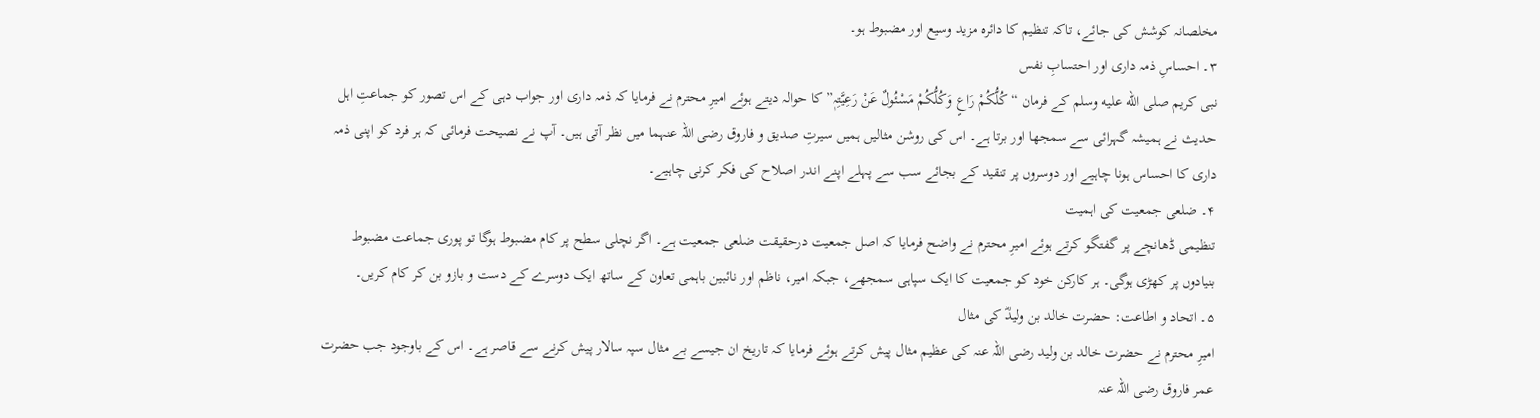مخلصانہ کوشش کی جائے، تاکہ تنظیم کا دائرہ مزید وسیع اور مضبوط ہو۔
۳۔ احساسِ ذمہ داری اور احتسابِ نفس
نبی کریم صلى الله عليه وسلم کے فرمان “کُلُّکُمْ رَاعٍ وَکُلُّکُمْ مَسْئُولٌ عَنْ رَعِیَّتِہٖ” کا حوالہ دیتے ہوئے امیرِ محترم نے فرمایا کہ ذمہ داری اور جواب دہی کے اس تصور کو جماعتِ اہل حدیث نے ہمیشہ گہرائی سے سمجھا اور برتا ہے۔ اس کی روشن مثالیں ہمیں سیرتِ صدیق و فاروق رضی اللہ عنہما میں نظر آتی ہیں۔ آپ نے نصیحت فرمائی کہ ہر فرد کو اپنی ذمہ داری کا احساس ہونا چاہیے اور دوسروں پر تنقید کے بجائے سب سے پہلے اپنے اندر اصلاح کی فکر کرنی چاہیے۔
۴۔ ضلعی جمعیت کی اہمیت
تنظیمی ڈھانچے پر گفتگو کرتے ہوئے امیرِ محترم نے واضح فرمایا کہ اصل جمعیت درحقیقت ضلعی جمعیت ہے۔ اگر نچلی سطح پر کام مضبوط ہوگا تو پوری جماعت مضبوط بنیادوں پر کھڑی ہوگی۔ ہر کارکن خود کو جمعیت کا ایک سپاہی سمجھے، جبکہ امیر، ناظم اور نائبین باہمی تعاون کے ساتھ ایک دوسرے کے دست و بازو بن کر کام کریں۔
۵۔ اتحاد و اطاعت: حضرت خالد بن ولیدؓ کی مثال
امیرِ محترم نے حضرت خالد بن ولید رضی اللہ عنہ کی عظیم مثال پیش کرتے ہوئے فرمایا کہ تاریخ ان جیسے بے مثال سپہ سالار پیش کرنے سے قاصر ہے۔ اس کے باوجود جب حضرت عمر فاروق رضی اللہ عنہ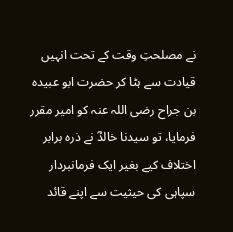نے مصلحتِ وقت کے تحت انہیں قیادت سے ہٹا کر حضرت ابو عبیدہ بن جراح رضی اللہ عنہ کو امیر مقرر فرمایا، تو سیدنا خالدؓ نے ذرہ برابر اختلاف کیے بغیر ایک فرمانبردار سپاہی کی حیثیت سے اپنے قائد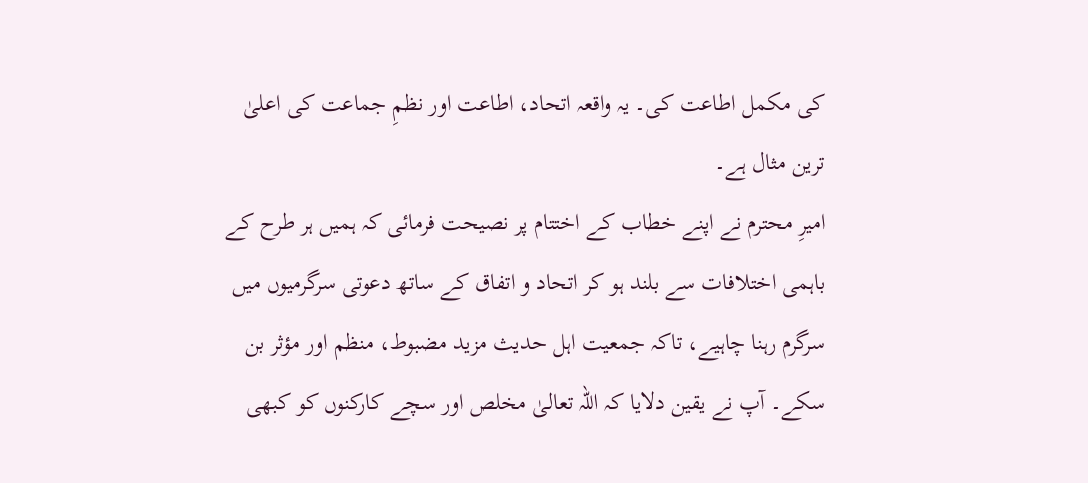کی مکمل اطاعت کی۔ یہ واقعہ اتحاد، اطاعت اور نظمِ جماعت کی اعلیٰ ترین مثال ہے۔
امیرِ محترم نے اپنے خطاب کے اختتام پر نصیحت فرمائی کہ ہمیں ہر طرح کے باہمی اختلافات سے بلند ہو کر اتحاد و اتفاق کے ساتھ دعوتی سرگرمیوں میں سرگرم رہنا چاہیے، تاکہ جمعیت اہل حدیث مزید مضبوط، منظم اور مؤثر بن سکے۔ آپ نے یقین دلایا کہ اللہ تعالیٰ مخلص اور سچے کارکنوں کو کبھی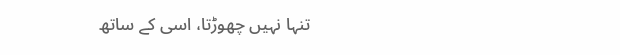تنہا نہیں چھوڑتا، اسی کے ساتھ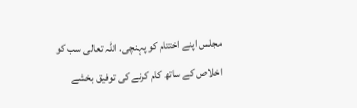مجلس اپنے اختتام کو پہنچی. اللہ تعالی سب کو اخلاص کے ساتھ کام کرنے کی توفیق بخشے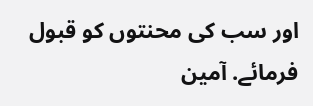اور سب کی محنتوں کو قبول فرمائے. آمین